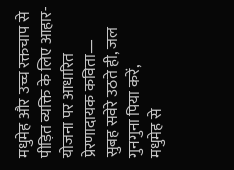मधुमेह और उच्च रक्तचाप से पीड़ित व्यक्ति के लिए आहार-योजना पर आधारित प्रेरणादायक कविता—
सुबह सवेरे उठते ही, जल गुनगुना पिया करें,
मधुमेह से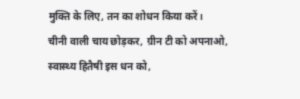मुक्ति के लिए, तन का शोधन किया करें।
चीनी वाली चाय छोड़कर, ग्रीन टी को अपनाओ,
स्वास्थ्य हितैषी इस धन को,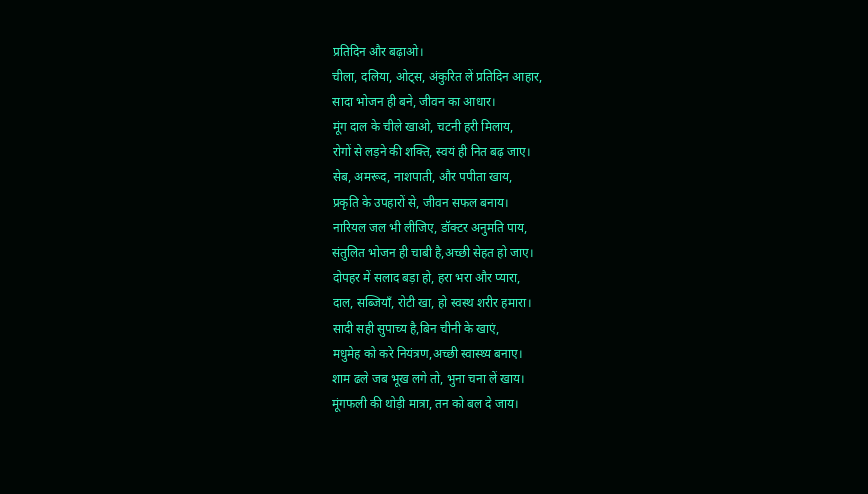प्रतिदिन और बढ़ाओ।
चीला, दलिया, ओट्स, अंकुरित लें प्रतिदिन आहार,
सादा भोजन ही बने, जीवन का आधार।
मूंग दाल के चीले खाओ, चटनी हरी मिलाय,
रोगों से लड़ने की शक्ति, स्वयं ही नित बढ़ जाए।
सेब, अमरूद, नाशपाती, और पपीता खाय,
प्रकृति के उपहारों से, जीवन सफल बनाय।
नारियल जल भी लीजिए, डॉक्टर अनुमति पाय,
संतुलित भोजन ही चाबी है,अच्छी सेहत हो जाए।
दोपहर में सलाद बड़ा हो, हरा भरा और प्यारा,
दाल, सब्जियाँ, रोटी खा, हो स्वस्थ शरीर हमारा।
सादी सही सुपाच्य है,बिन चीनी के खाएं,
मधुमेह को करे नियंत्रण,अच्छी स्वास्थ्य बनाए।
शाम ढले जब भूख लगे तो, भुना चना लें खाय।
मूंगफली की थोड़ी मात्रा, तन को बल दे जाय।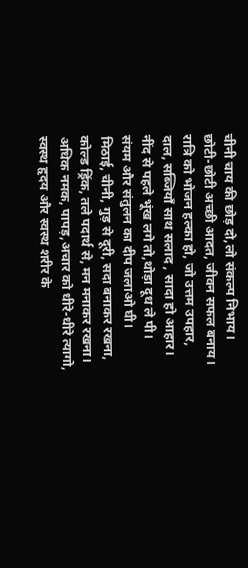चीनी चाय की छोड़ दो,लो संकल्प निभाय।
छोटी-छोटी अच्छी आदत, जीवन सफल बनाय।
रात्रि को भोजन हल्का हो, जो उत्तम उपहार,
दाल, सब्जियाँ साथ सलाद , सादा हो आहार।
नींद से पहले भूंख लगे तो,थोड़ा दूध ले पी।
संयम और संतुलन का दीप जलाओ घी।
मिठाई, चीनी, गुड़ से दूरी, सदा बनाकर रखना,
कोल्ड ड्रिंक, तले पदार्थ से, मन मनाकर रखना।
अधिक नमक, पापड़,अचार को धीरे-धीरे त्यागो,
स्वस्थ हृदय और स्वस्थ शरीर के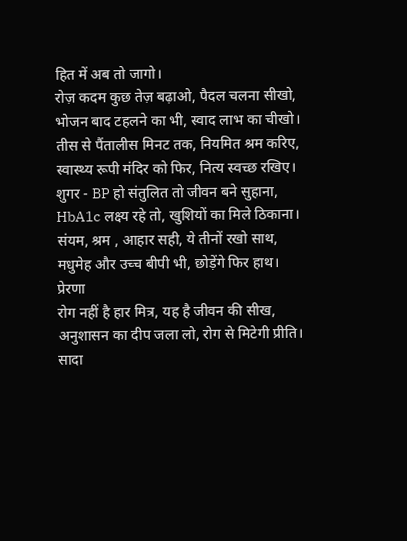हित में अब तो जागो।
रोज़ कदम कुछ तेज़ बढ़ाओ, पैदल चलना सीखो,
भोजन बाद टहलने का भी, स्वाद लाभ का चीखो।
तीस से पैंतालीस मिनट तक, नियमित श्रम करिए,
स्वास्थ्य रूपी मंदिर को फिर, नित्य स्वच्छ रखिए।
शुगर - BP हो संतुलित तो जीवन बने सुहाना,
HbA1c लक्ष्य रहे तो, खुशियों का मिले ठिकाना।
संयम, श्रम , आहार सही, ये तीनों रखो साथ,
मधुमेह और उच्च बीपी भी, छोड़ेंगे फिर हाथ।
प्रेरणा
रोग नहीं है हार मित्र, यह है जीवन की सीख,
अनुशासन का दीप जला लो, रोग से मिटेगी प्रीति।
सादा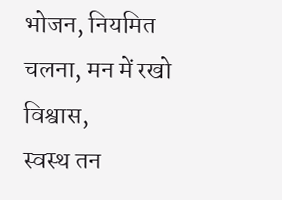भोजन, नियमित चलना, मन में रखो विश्वास,
स्वस्थ तन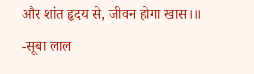और शांत हृदय से, जीवन होगा खास।॥
-सूबा लाल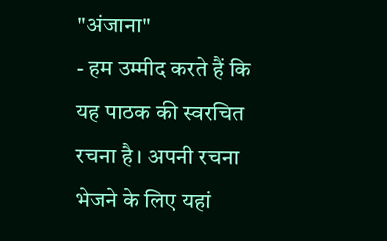"अंजाना"
- हम उम्मीद करते हैं कि यह पाठक की स्वरचित रचना है। अपनी रचना भेजने के लिए यहां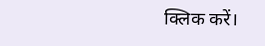क्लिक करें।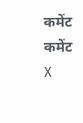कमेंट
कमेंट X